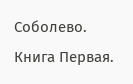Соболево. Книга Первая.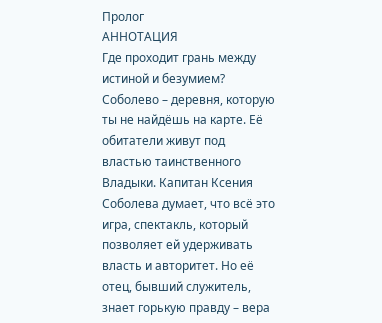Пролог
АННОТАЦИЯ
Где проходит грань между истиной и безумием? Соболево – деревня, которую ты не найдёшь на карте. Её обитатели живут под властью таинственного Владыки. Капитан Ксения Соболева думает, что всё это игра, спектакль, который позволяет ей удерживать власть и авторитет. Но её отец, бывший служитель, знает горькую правду – вера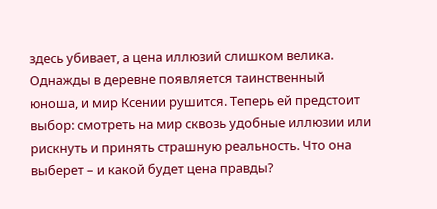здесь убивает, а цена иллюзий слишком велика. Однажды в деревне появляется таинственный юноша, и мир Ксении рушится. Теперь ей предстоит выбор: смотреть на мир сквозь удобные иллюзии или рискнуть и принять страшную реальность. Что она выберет – и какой будет цена правды?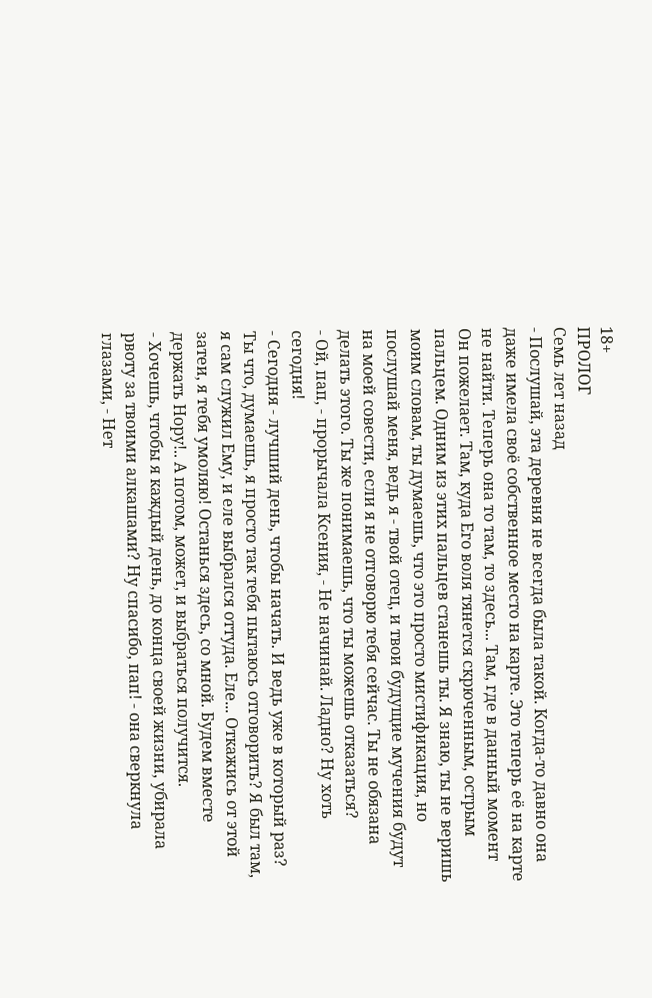18+
ПРОЛОГ
Семь лет назад
- Послушай, эта деревня не всегда была такой. Когда-то давно она даже имела своё собственное место на карте. Это теперь её на карте не найти. Теперь она то там, то здесь... Там, где в данный момент Он пожелает. Там, куда Его воля тянется скрюченным, острым пальцем. Одним из этих пальцев станешь ты. Я знаю, ты не веришь моим словам, ты думаешь, что это просто мистификация, но послушай меня, ведь я - твой отец, и твои будущие мучения будут на моей совести, если я не отговорю тебя сейчас. Ты не обязана делать этого. Ты же понимаешь, что ты можешь отказаться?
- Ой, пап, - прорычала Ксения, - Не начинай. Ладно? Ну хоть сегодня!
- Сегодня - лучший день, чтобы начать. И ведь уже в который раз? Ты что, думаешь, я просто так тебя пытаюсь отговорить? Я был там, я сам служил Ему, и еле выбрался оттуда. Еле... Откажись от этой затеи, я тебя умоляю! Останься здесь, со мной. Будем вместе держать Нору!.. А потом, может, и выбраться получится.
- Хочешь, чтобы я каждый день, до конца своей жизни, убирала рвоту за твоими алкашами? Ну спасибо, пап! - она сверкнула глазами, - Нет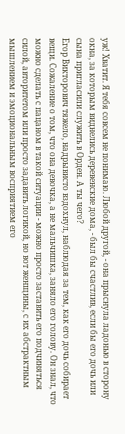уж! Хватит. Я тебя совсем не понимаю. Любой другой, - она прыснула ладонью в сторону окна, за которым виднелись деревенские дома, - был бы счастлив, если бы его дочь или сына пригласили служить в Орден. А ты чего?
Егор Викторович тяжело, надрывисто вздохнул, наблюдая за тем, как его дочь собирает вещи. Сожаление о том, что она девочка, а не мальчишка, заняло его голову. Он знал, что можно сделать с пацаном в такой ситуации - можно просто заставить его подчиняться силой, авторитетом или просто задавить логикой, но вот женщины, с их абстрактным мышлением и эмоциональным восприятием его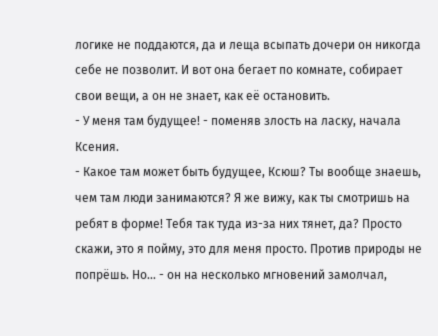логике не поддаются, да и леща всыпать дочери он никогда себе не позволит. И вот она бегает по комнате, собирает свои вещи, а он не знает, как её остановить.
- У меня там будущее! - поменяв злость на ласку, начала Ксения.
- Какое там может быть будущее, Ксюш? Ты вообще знаешь, чем там люди занимаются? Я же вижу, как ты смотришь на ребят в форме! Тебя так туда из-за них тянет, да? Просто скажи, это я пойму, это для меня просто. Против природы не попрёшь. Но... - он на несколько мгновений замолчал,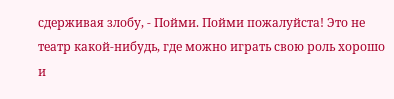сдерживая злобу, - Пойми. Пойми пожалуйста! Это не театр какой-нибудь, где можно играть свою роль хорошо и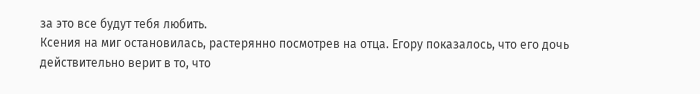за это все будут тебя любить.
Ксения на миг остановилась, растерянно посмотрев на отца. Егору показалось, что его дочь действительно верит в то, что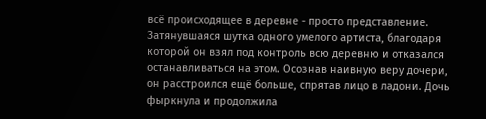всё происходящее в деревне - просто представление. Затянувшаяся шутка одного умелого артиста, благодаря которой он взял под контроль всю деревню и отказался останавливаться на этом. Осознав наивную веру дочери, он расстроился ещё больше, спрятав лицо в ладони. Дочь фыркнула и продолжила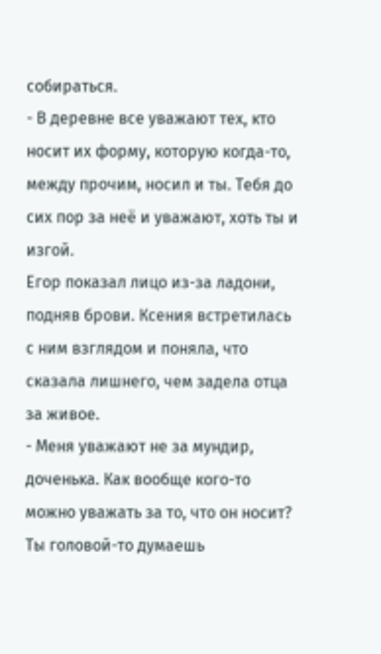собираться.
- В деревне все уважают тех, кто носит их форму, которую когда-то, между прочим, носил и ты. Тебя до сих пор за неё и уважают, хоть ты и изгой.
Егор показал лицо из-за ладони, подняв брови. Ксения встретилась с ним взглядом и поняла, что сказала лишнего, чем задела отца за живое.
- Меня уважают не за мундир, доченька. Как вообще кого-то можно уважать за то, что он носит? Ты головой-то думаешь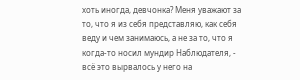хоть иногда, девчонка? Меня уважают за то, что я из себя представляю, как себя веду и чем занимаюсь, а не за то, что я когда-то носил мундир Наблюдателя, - всё это вырвалось у него на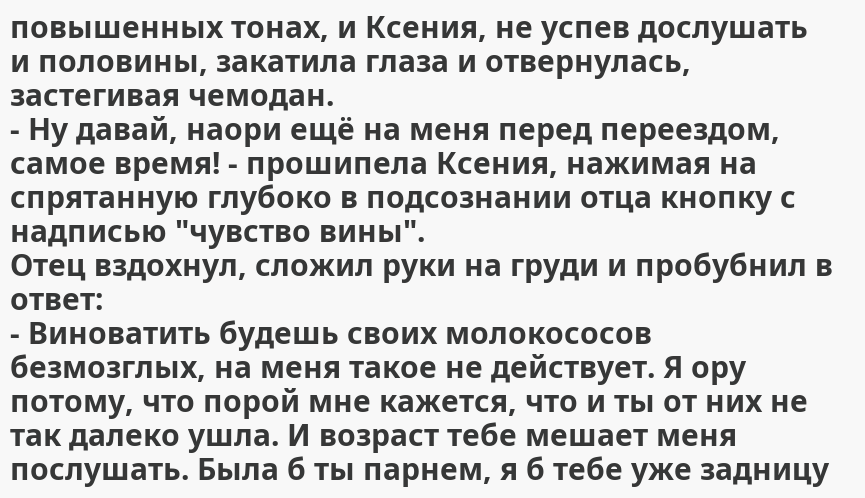повышенных тонах, и Ксения, не успев дослушать и половины, закатила глаза и отвернулась, застегивая чемодан.
- Ну давай, наори ещё на меня перед переездом, самое время! - прошипела Ксения, нажимая на спрятанную глубоко в подсознании отца кнопку с надписью "чувство вины".
Отец вздохнул, сложил руки на груди и пробубнил в ответ:
- Виноватить будешь своих молокососов безмозглых, на меня такое не действует. Я ору потому, что порой мне кажется, что и ты от них не так далеко ушла. И возраст тебе мешает меня послушать. Была б ты парнем, я б тебе уже задницу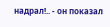надрал!.. - он показал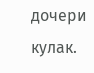дочери кулак.